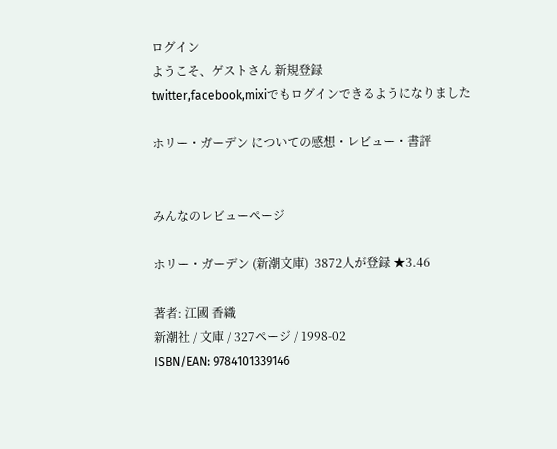ログイン
ようこそ、ゲストさん 新規登録
twitter,facebook,mixiでもログインできるようになりました

ホリー・ガーデン についての感想・レビュー・書評


みんなのレビューページ

ホリー・ガーデン (新潮文庫)  3872人が登録 ★3.46

著者: 江國 香織
新潮社 / 文庫 / 327ページ / 1998-02
ISBN/EAN: 9784101339146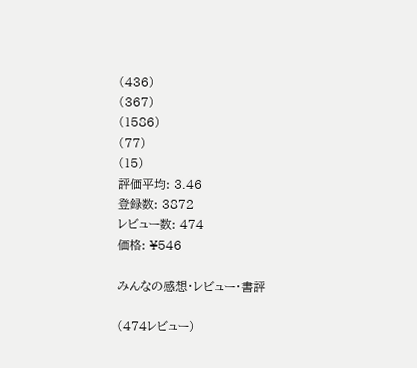(436)
(367)
(1586)
(77)
(15)
評価平均: 3.46
登録数: 3872
レビュー数: 474
価格: ¥546

みんなの感想・レビュー・書評

(474レビュー)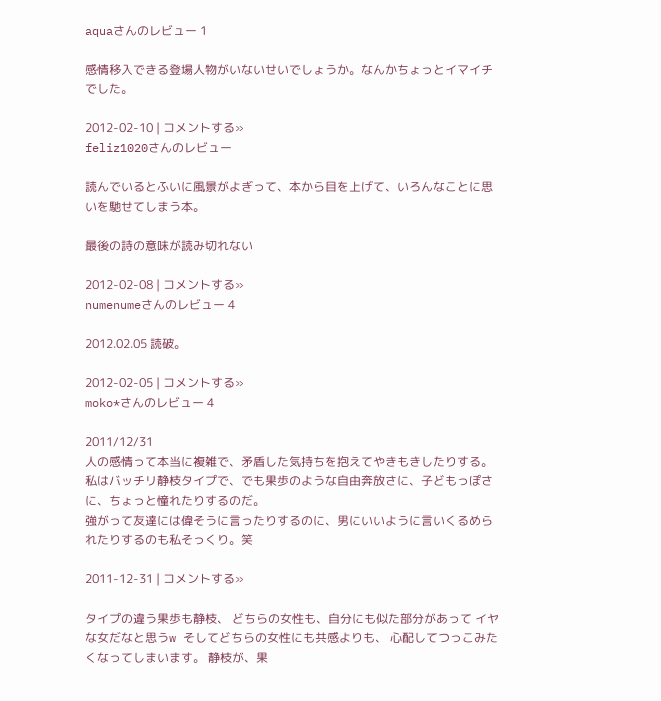aquaさんのレビュー 1

感情移入できる登場人物がいないせいでしょうか。なんかちょっとイマイチでした。

2012-02-10 | コメントする»
feliz1020さんのレビュー

読んでいるとふいに風景がよぎって、本から目を上げて、いろんなことに思いを馳せてしまう本。

最後の詩の意味が読み切れない

2012-02-08 | コメントする»
numenumeさんのレビュー 4

2012.02.05 読破。

2012-02-05 | コメントする»
moko*さんのレビュー 4

2011/12/31
人の感情って本当に複雑で、矛盾した気持ちを抱えてやきもきしたりする。
私はバッチリ静枝タイプで、でも果歩のような自由奔放さに、子どもっぽさに、ちょっと憧れたりするのだ。
強がって友達には偉そうに言ったりするのに、男にいいように言いくるめられたりするのも私そっくり。笑

2011-12-31 | コメントする»

タイプの違う果歩も静枝、 どちらの女性も、自分にも似た部分があって イヤな女だなと思うw そしてどちらの女性にも共感よりも、 心配してつっこみたくなってしまいます。 静枝が、果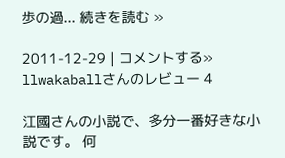歩の過... 続きを読む »

2011-12-29 | コメントする»
llwakaballさんのレビュー 4

江國さんの小説で、多分一番好きな小説です。 何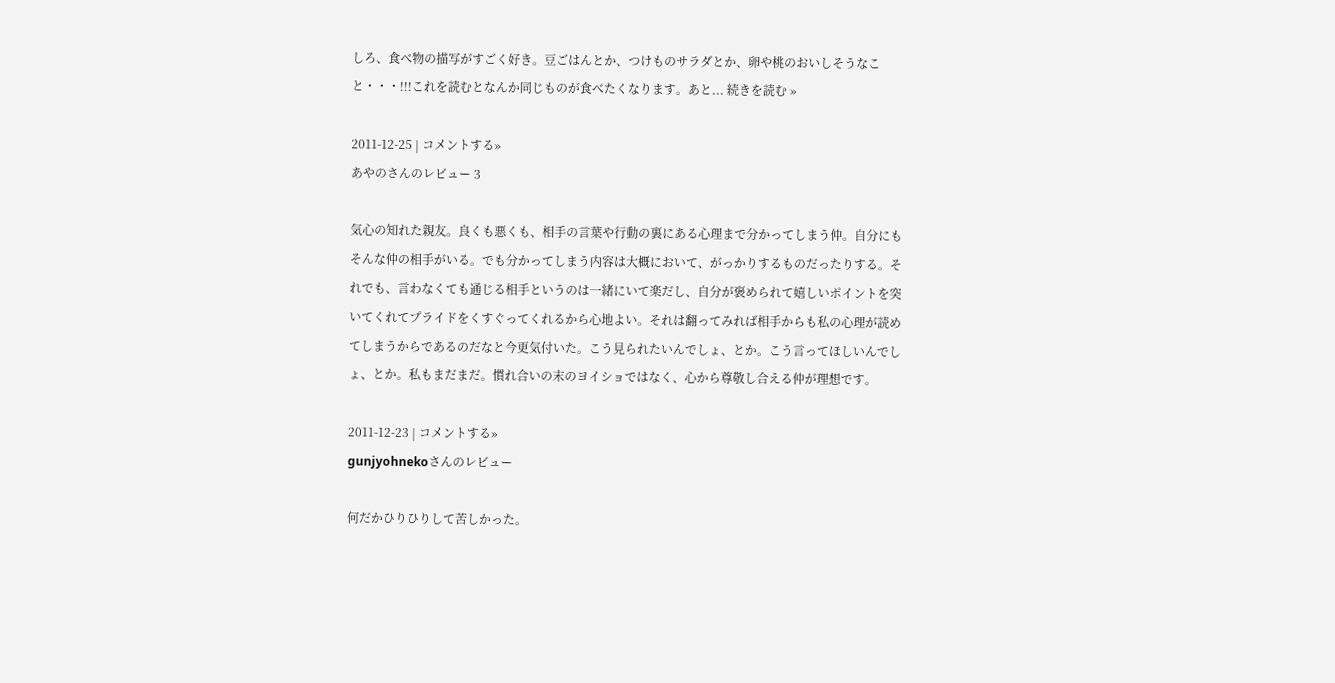しろ、食べ物の描写がすごく好き。豆ごはんとか、つけものサラダとか、卵や桃のおいしそうなこと・・・!!!これを読むとなんか同じものが食べたくなります。あと... 続きを読む »

2011-12-25 | コメントする»
あやのさんのレビュー 3

気心の知れた親友。良くも悪くも、相手の言葉や行動の裏にある心理まで分かってしまう仲。自分にもそんな仲の相手がいる。でも分かってしまう内容は大概において、がっかりするものだったりする。それでも、言わなくても通じる相手というのは一緒にいて楽だし、自分が褒められて嬉しいポイントを突いてくれてプライドをくすぐってくれるから心地よい。それは翻ってみれば相手からも私の心理が読めてしまうからであるのだなと今更気付いた。こう見られたいんでしょ、とか。こう言ってほしいんでしょ、とか。私もまだまだ。慣れ合いの末のヨイショではなく、心から尊敬し合える仲が理想です。

2011-12-23 | コメントする»
gunjyohnekoさんのレビュー

何だかひりひりして苦しかった。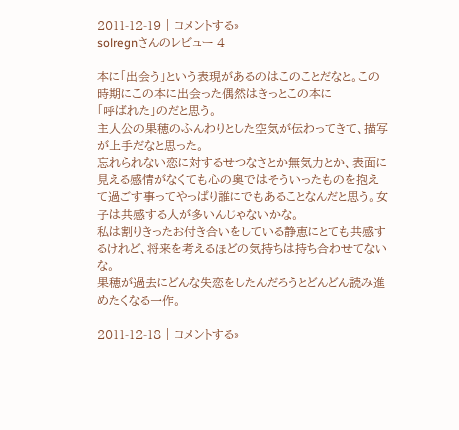2011-12-19 | コメントする»
solregnさんのレビュー 4

本に「出会う」という表現があるのはこのことだなと。この時期にこの本に出会った偶然はきっとこの本に
「呼ばれた」のだと思う。
主人公の果穂のふんわりとした空気が伝わってきて、描写が上手だなと思った。
忘れられない恋に対するせつなさとか無気力とか、表面に見える感情がなくても心の奥ではそういったものを抱えて過ごす事ってやっぱり誰にでもあることなんだと思う。女子は共感する人が多いんじゃないかな。
私は割りきったお付き合いをしている静恵にとても共感するけれど、将来を考えるほどの気持ちは持ち合わせてないな。
果穂が過去にどんな失恋をしたんだろうとどんどん読み進めたくなる一作。

2011-12-18 | コメントする»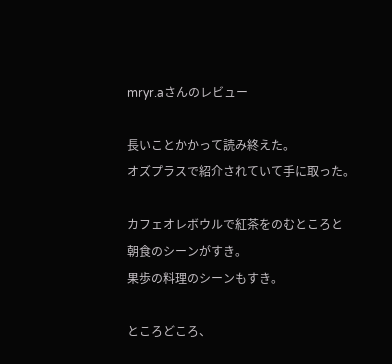mryr.aさんのレビュー

長いことかかって読み終えた。
オズプラスで紹介されていて手に取った。

カフェオレボウルで紅茶をのむところと
朝食のシーンがすき。
果歩の料理のシーンもすき。

ところどころ、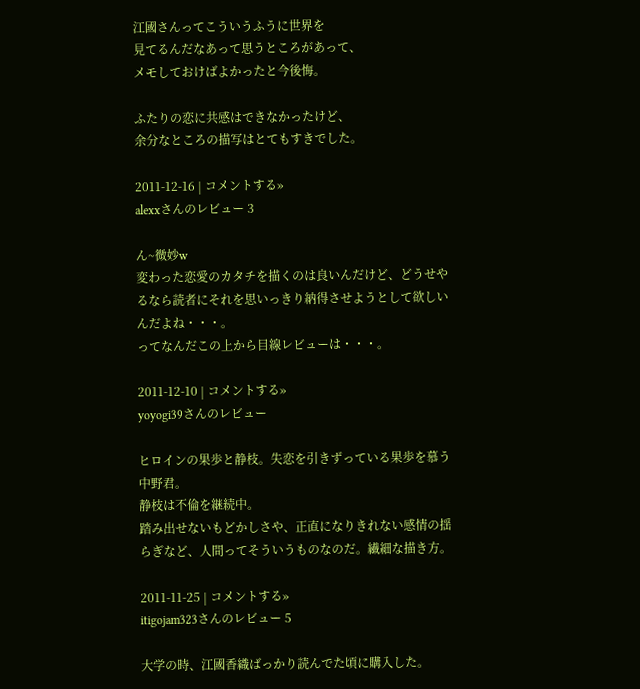江國さんってこういうふうに世界を
見てるんだなあって思うところがあって、
メモしておけばよかったと今後悔。

ふたりの恋に共感はできなかったけど、
余分なところの描写はとてもすきでした。

2011-12-16 | コメントする»
alexxさんのレビュー 3

ん~微妙w
変わった恋愛のカタチを描くのは良いんだけど、どうせやるなら読者にそれを思いっきり納得させようとして欲しいんだよね・・・。
ってなんだこの上から目線レビューは・・・。

2011-12-10 | コメントする»
yoyogi39さんのレビュー

ヒロインの果歩と静枝。失恋を引きずっている果歩を慕う中野君。
静枝は不倫を継続中。
踏み出せないもどかしさや、正直になりきれない感情の揺らぎなど、人間ってそういうものなのだ。繊細な描き方。

2011-11-25 | コメントする»
itigojam323さんのレビュー 5

大学の時、江國香織ばっかり読んでた頃に購入した。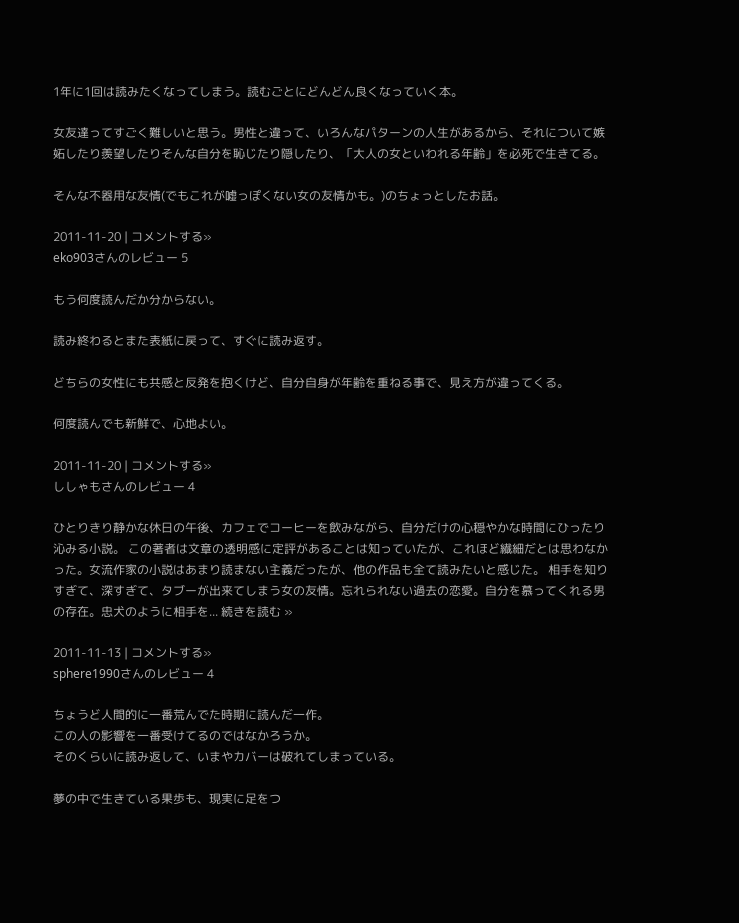1年に1回は読みたくなってしまう。読むごとにどんどん良くなっていく本。

女友達ってすごく難しいと思う。男性と違って、いろんなパターンの人生があるから、それについて嫉妬したり羨望したりそんな自分を恥じたり隠したり、「大人の女といわれる年齢」を必死で生きてる。

そんな不器用な友情(でもこれが嘘っぽくない女の友情かも。)のちょっとしたお話。

2011-11-20 | コメントする»
eko903さんのレビュー 5

もう何度読んだか分からない。

読み終わるとまた表紙に戻って、すぐに読み返す。

どちらの女性にも共感と反発を抱くけど、自分自身が年齢を重ねる事で、見え方が違ってくる。

何度読んでも新鮮で、心地よい。

2011-11-20 | コメントする»
ししゃもさんのレビュー 4

ひとりきり静かな休日の午後、カフェでコーヒーを飲みながら、自分だけの心穏やかな時間にひったり沁みる小説。 この著者は文章の透明感に定評があることは知っていたが、これほど繊細だとは思わなかった。女流作家の小説はあまり読まない主義だったが、他の作品も全て読みたいと感じた。 相手を知りすぎて、深すぎて、タブーが出来てしまう女の友情。忘れられない過去の恋愛。自分を慕ってくれる男の存在。忠犬のように相手を... 続きを読む »

2011-11-13 | コメントする»
sphere1990さんのレビュー 4

ちょうど人間的に一番荒んでた時期に読んだ一作。
この人の影響を一番受けてるのではなかろうか。
そのくらいに読み返して、いまやカバーは破れてしまっている。

夢の中で生きている果歩も、現実に足をつ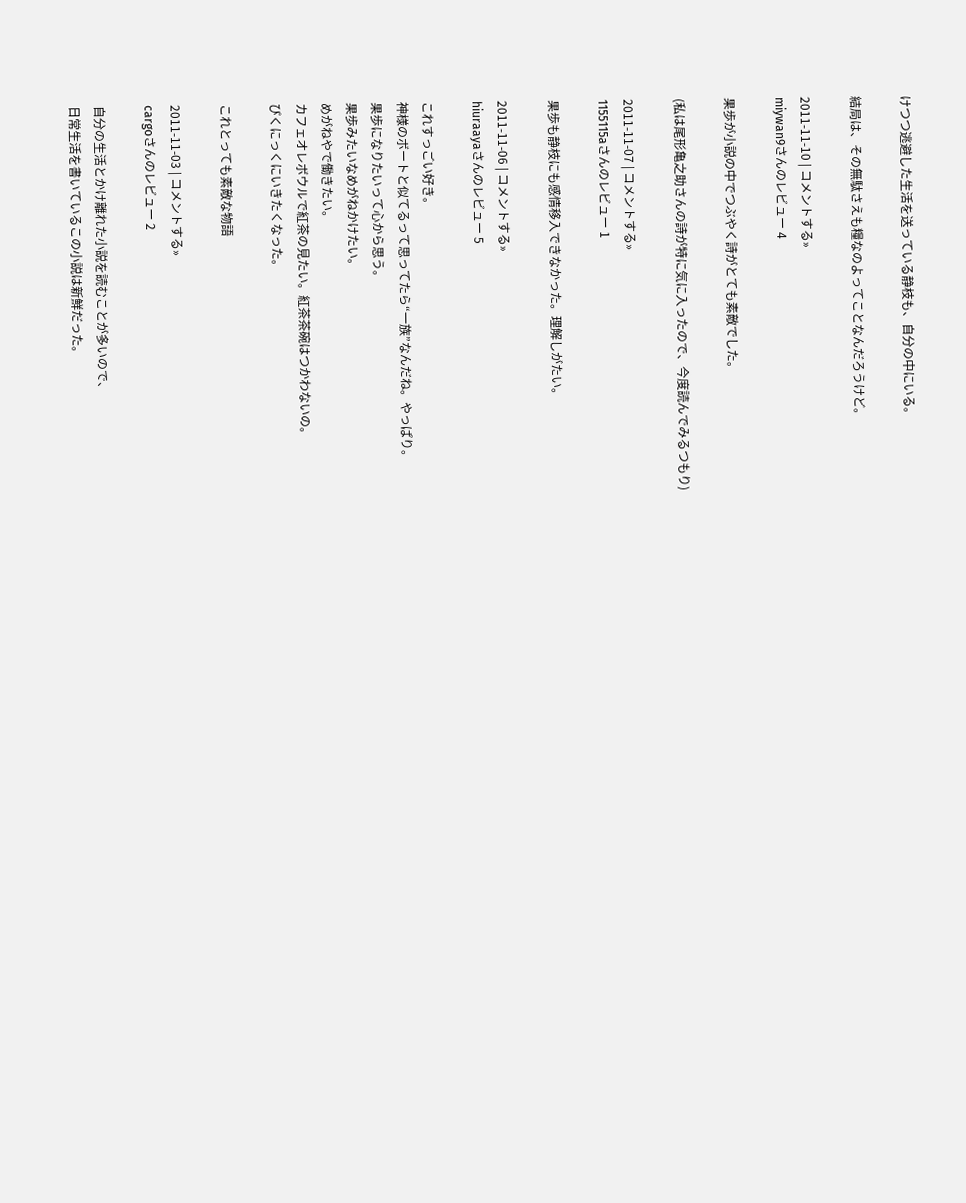けつつ逃避した生活を送っている静枝も、自分の中にいる。

結局は、その無駄さえも糧なのよってことなんだろうけど。

2011-11-10 | コメントする»
miywan9さんのレビュー 4

果歩が小説の中でつぶやく詩がとても素敵でした。

(私は尾形亀之助さんの詩が特に気に入ったので、今度読んでみるつもり)

2011-11-07 | コメントする»
1155115aさんのレビュー 1

果歩も静枝にも感情移入できなかった。理解しがたい。

2011-11-06 | コメントする»
hiuraayaさんのレビュー 5

これすっごい好き。
神様のボートと似てるって思ってたら“一族”なんだね。やっぱり。
果歩になりたいって心から思う。
果歩みたいなめがねかけたい。
めがねやで働きたい。
カフェオレボウルで紅茶の見たい。紅茶茶碗はつかわないの。
ぴくにっくにいきたくなった。

これとっても素敵な物語

2011-11-03 | コメントする»
cargoさんのレビュー 2

自分の生活とかけ離れた小説を読むことが多いので、
日常生活を書いているこの小説は新鮮だった。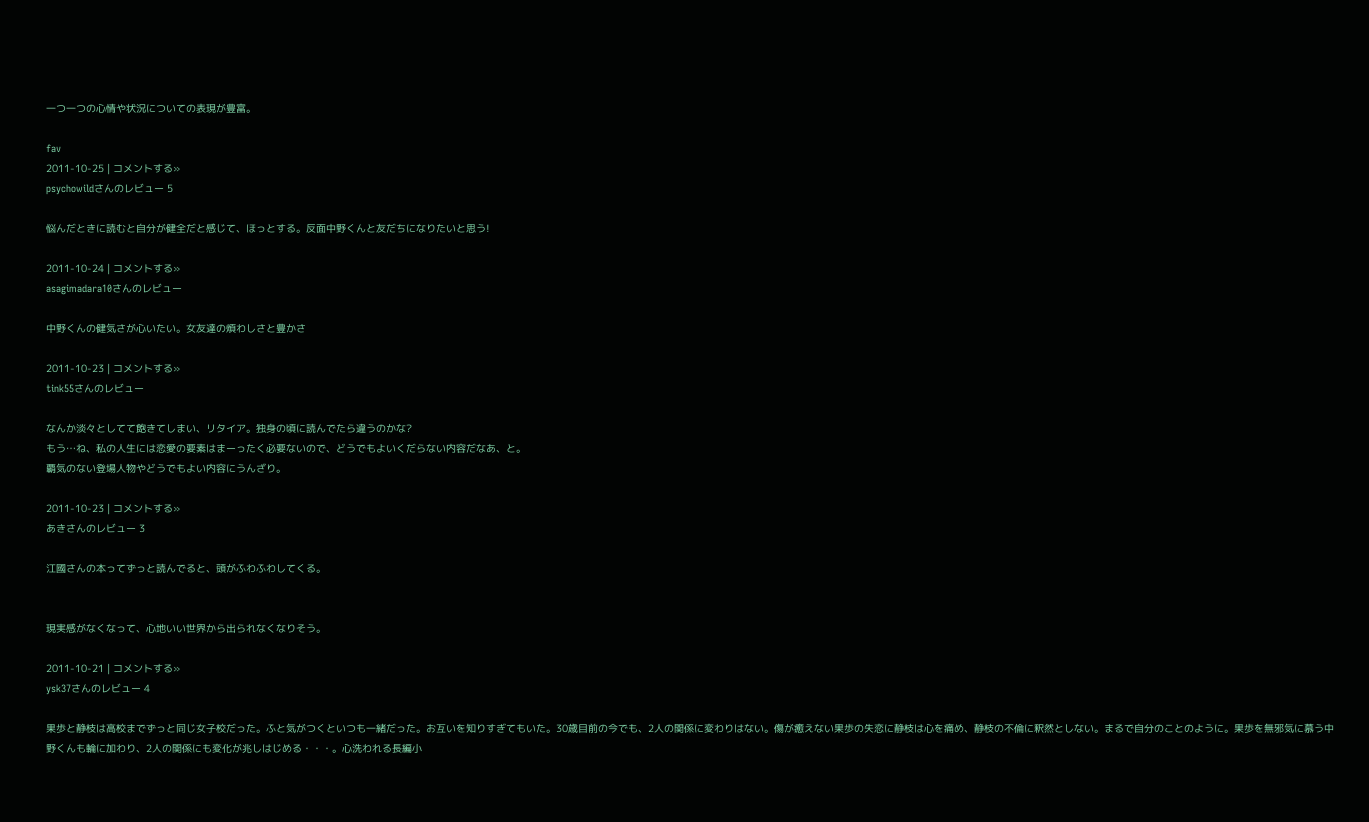一つ一つの心情や状況についての表現が豊富。

fav
2011-10-25 | コメントする»
psychowildさんのレビュー 5

悩んだときに読むと自分が健全だと感じて、ほっとする。反面中野くんと友だちになりたいと思う!

2011-10-24 | コメントする»
asagimadara10さんのレビュー

中野くんの健気さが心いたい。女友達の煩わしさと豊かさ

2011-10-23 | コメントする»
tink55さんのレビュー

なんか淡々としてて飽きてしまい、リタイア。独身の頃に読んでたら違うのかな?
もう…ね、私の人生には恋愛の要素はまーったく必要ないので、どうでもよいくだらない内容だなあ、と。
覇気のない登場人物やどうでもよい内容にうんざり。

2011-10-23 | コメントする»
あきさんのレビュー 3

江國さんの本ってずっと読んでると、頭がふわふわしてくる。


現実感がなくなって、心地いい世界から出られなくなりそう。

2011-10-21 | コメントする»
ysk37さんのレビュー 4

果歩と静枝は高校までずっと同じ女子校だった。ふと気がつくといつも一緒だった。お互いを知りすぎてもいた。30歳目前の今でも、2人の関係に変わりはない。傷が癒えない果歩の失恋に静枝は心を痛め、静枝の不倫に釈然としない。まるで自分のことのように。果歩を無邪気に慕う中野くんも輪に加わり、2人の関係にも変化が兆しはじめる・・・。心洗われる長編小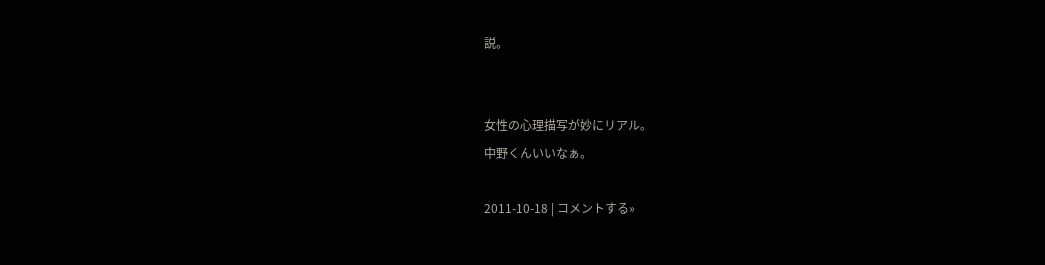説。


女性の心理描写が妙にリアル。
中野くんいいなぁ。

2011-10-18 | コメントする»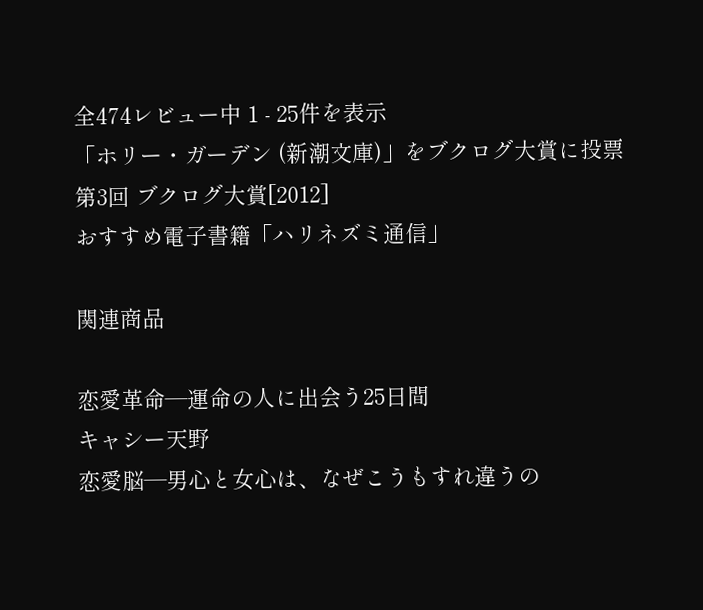全474レビュー中 1 - 25件を表示
「ホリー・ガーデン (新潮文庫)」をブクログ大賞に投票
第3回 ブクログ大賞[2012]
おすすめ電子書籍「ハリネズミ通信」

関連商品

恋愛革命―運命の人に出会う25日間
キャシー天野
恋愛脳―男心と女心は、なぜこうもすれ違うの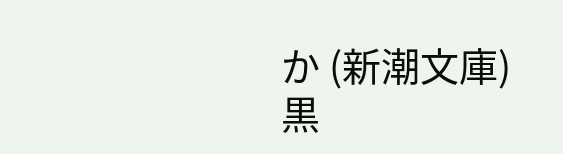か (新潮文庫)
黒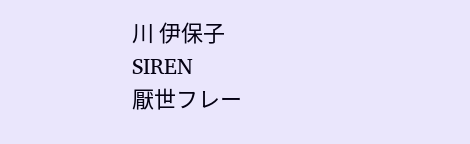川 伊保子
SIREN
厭世フレー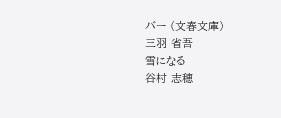バー (文春文庫)
三羽 省吾
雪になる
谷村 志穂